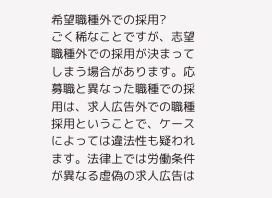希望職種外での採用?
ごく稀なことですが、志望職種外での採用が決まってしまう場合があります。応募職と異なった職種での採用は、求人広告外での職種採用ということで、ケースによっては違法性も疑われます。法律上では労働条件が異なる虚偽の求人広告は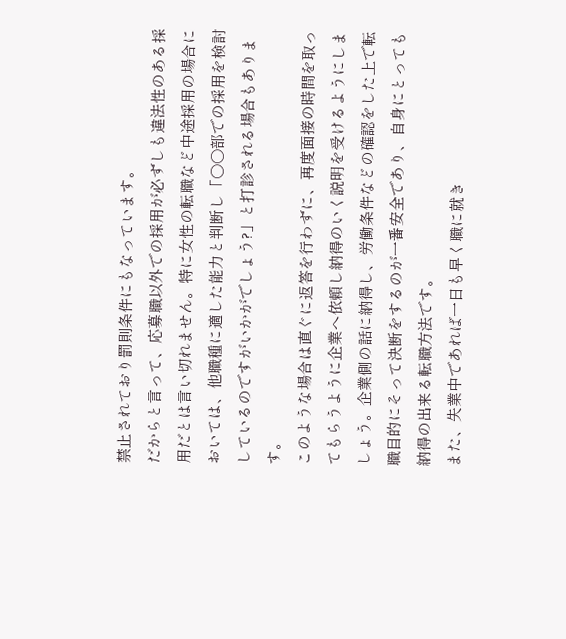禁止されており罰則条件にもなっています。
だからと言って、応募職以外での採用が必ずしも違法性のある採用だとは言い切れません。特に女性の転職など中途採用の場合においては、他職種に適した能力と判断し「○○部での採用を検討しているのですがいかがでしょう?」と打診される場合もあります。
このような場合は直ぐに返答を行わずに、再度面接の時間を取ってもらうように企業へ依頼し納得のいく説明を受けるようにしましょう。企業側の話に納得し、労働条件などの確認をした上で転職目的にそって決断をするのが一番安全であり、自身にとっても納得の出来る転職方法です。
また、失業中であれば一日も早く職に就き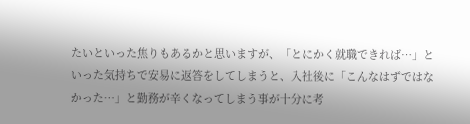たいといった焦りもあるかと思いますが、「とにかく就職できれば…」といった気持ちで安易に返答をしてしまうと、入社後に「こんなはずではなかった…」と勤務が辛くなってしまう事が十分に考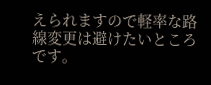えられますので軽率な路線変更は避けたいところです。